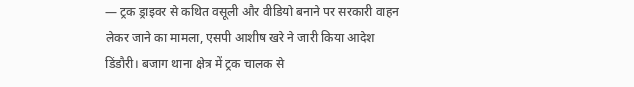— ट्रक ड्राइवर से कथित वसूली और वीडियो बनाने पर सरकारी वाहन लेकर जाने का मामला, एसपी आशीष खरे ने जारी किया आदेश
डिंडौरी। बजाग थाना क्षेत्र में ट्रक चालक से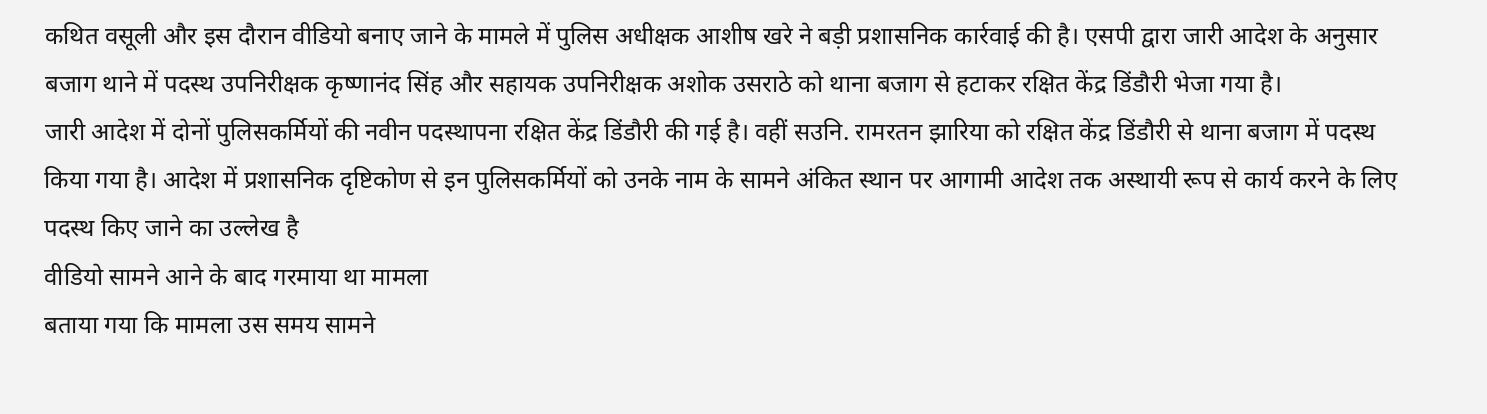कथित वसूली और इस दौरान वीडियो बनाए जाने के मामले में पुलिस अधीक्षक आशीष खरे ने बड़ी प्रशासनिक कार्रवाई की है। एसपी द्वारा जारी आदेश के अनुसार बजाग थाने में पदस्थ उपनिरीक्षक कृष्णानंद सिंह और सहायक उपनिरीक्षक अशोक उसराठे को थाना बजाग से हटाकर रक्षित केंद्र डिंडौरी भेजा गया है।
जारी आदेश में दोनों पुलिसकर्मियों की नवीन पदस्थापना रक्षित केंद्र डिंडौरी की गई है। वहीं सउनि. रामरतन झारिया को रक्षित केंद्र डिंडौरी से थाना बजाग में पदस्थ किया गया है। आदेश में प्रशासनिक दृष्टिकोण से इन पुलिसकर्मियों को उनके नाम के सामने अंकित स्थान पर आगामी आदेश तक अस्थायी रूप से कार्य करने के लिए पदस्थ किए जाने का उल्लेख है
वीडियो सामने आने के बाद गरमाया था मामला
बताया गया कि मामला उस समय सामने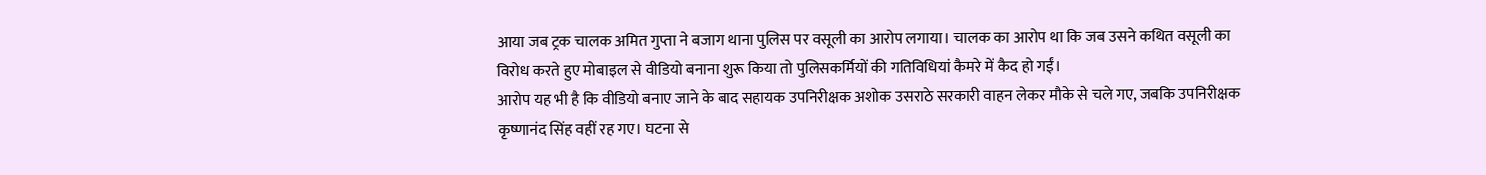आया जब ट्रक चालक अमित गुप्ता ने बजाग थाना पुलिस पर वसूली का आरोप लगाया। चालक का आरोप था कि जब उसने कथित वसूली का विरोध करते हुए मोबाइल से वीडियो बनाना शुरू किया तो पुलिसकर्मियों की गतिविधियां कैमरे में कैद हो गईं।
आरोप यह भी है कि वीडियो बनाए जाने के बाद सहायक उपनिरीक्षक अशोक उसराठे सरकारी वाहन लेकर मौके से चले गए, जबकि उपनिरीक्षक कृष्णानंद सिंह वहीं रह गए। घटना से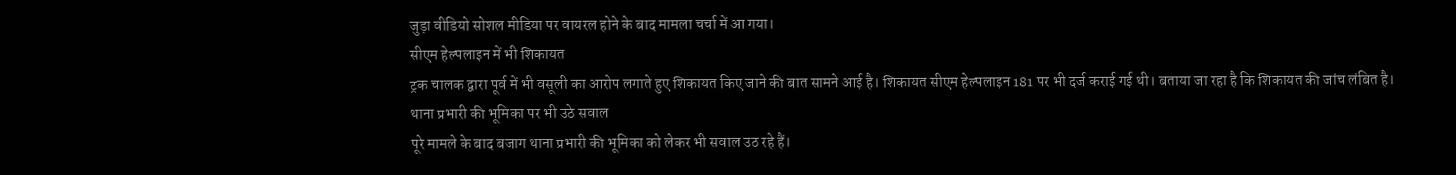जुड़ा वीडियो सोशल मीडिया पर वायरल होने के बाद मामला चर्चा में आ गया।
सीएम हेल्पलाइन में भी शिकायत
ट्रक चालक द्वारा पूर्व में भी वसूली का आरोप लगाते हुए शिकायत किए जाने की बात सामने आई है। शिकायत सीएम हेल्पलाइन 181 पर भी दर्ज कराई गई थी। बताया जा रहा है कि शिकायत की जांच लंबित है।
थाना प्रभारी की भूमिका पर भी उठे सवाल
पूरे मामले के बाद बजाग थाना प्रभारी की भूमिका को लेकर भी सवाल उठ रहे हैं।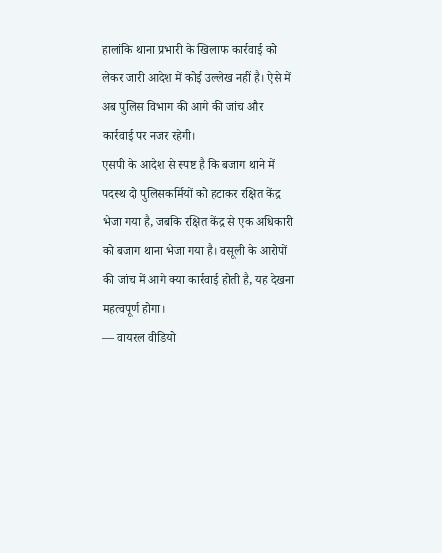हालांकि थाना प्रभारी के खिलाफ कार्रवाई को लेकर जारी आदेश में कोई उल्लेख नहीं है। ऐसे में अब पुलिस विभाग की आगे की जांच और कार्रवाई पर नजर रहेगी।
एसपी के आदेश से स्पष्ट है कि बजाग थाने में पदस्थ दो पुलिसकर्मियों को हटाकर रक्षित केंद्र भेजा गया है, जबकि रक्षित केंद्र से एक अधिकारी को बजाग थाना भेजा गया है। वसूली के आरोपों की जांच में आगे क्या कार्रवाई होती है, यह देखना महत्वपूर्ण होगा।
— वायरल वीडियो